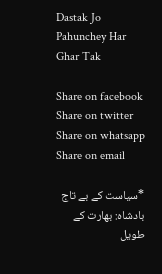Dastak Jo Pahunchey Har Ghar Tak

Share on facebook
Share on twitter
Share on whatsapp
Share on email

*سیاست کے بے تاج بادشاہ: بھارت کے طویل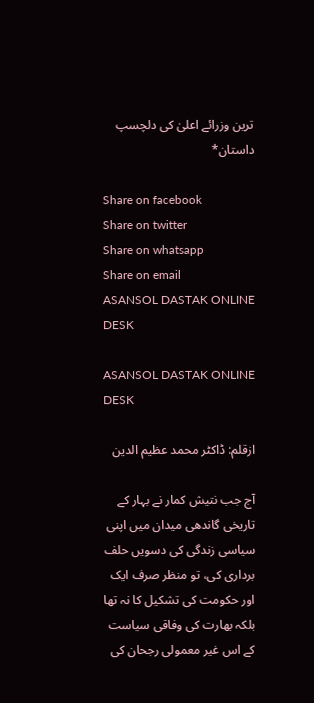ترین وزرائے اعلیٰ کی دلچسپ داستان*

Share on facebook
Share on twitter
Share on whatsapp
Share on email
ASANSOL DASTAK ONLINE DESK

ASANSOL DASTAK ONLINE DESK

ازقلم: ڈاکٹر محمد عظیم الدین

آج جب نتیش کمار نے بہار کے تاریخی گاندھی میدان میں اپنی سیاسی زندگی کی دسویں حلف برداری کی، تو منظر صرف ایک اور حکومت کی تشکیل کا نہ تھا بلکہ بھارت کی وفاقی سیاست کے اس غیر معمولی رجحان کی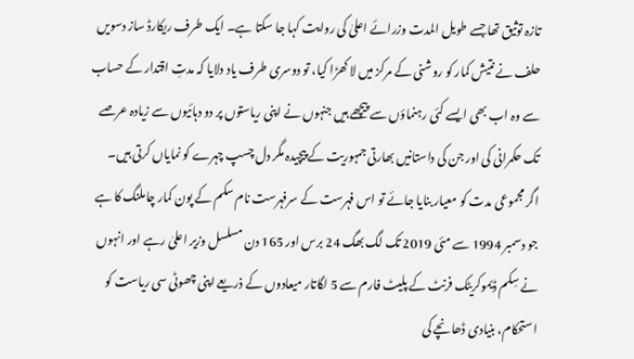تازہ توثیق تھا جسے طویل المدت وزرائے اعلیٰ کی روایت کہا جا سکتا ہے۔ ایک طرف ریکارڈ ساز دسویں حلف نے نتیش کمار کو روشنی کے مرکز میں لا کھڑا کیا، تو دوسری طرف یاد دلایا کہ مدتِ اقتدار کے حساب سے وہ اب بھی ایسے کئی رہنماؤں سے پیچھے ہیں جنہوں نے اپنی ریاستوں پر دو دہائیوں سے زیادہ عرصے تک حکمرانی کی اور جن کی داستانیں بھارتی جمہوریت کے پیچیدہ مگر دل چسپ چہرے کو نمایاں کرتی ہیں۔
اگر مجموعی مدت کو معیار بنایا جائے تو اس فہرست کے سرفہرست نام سکم کے پون کمار چاملنگ کا ہے جو دسمبر 1994 سے مئی 2019 تک لگ بھگ 24 برس اور 165 دن مسلسل وزیر اعلیٰ رہے اور انہوں نے سِکم ڈیموکریٹک فرنٹ کے پلیٹ فارم سے 5 لگاتار میعادوں کے ذریعے اپنی چھوٹی سی ریاست کو استحکام، بنیادی ڈھانچے کی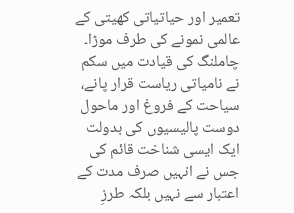تعمیر اور حیاتیاتی کھیتی کے عالمی نمونے کی طرف موڑا۔ چاملنگ کی قیادت میں سکم نے نامیاتی ریاست قرار پانے، سیاحت کے فروغ اور ماحول دوست پالیسیوں کی بدولت ایک ایسی شناخت قائم کی جس نے انہیں صرف مدت کے اعتبار سے نہیں بلکہ طرزِ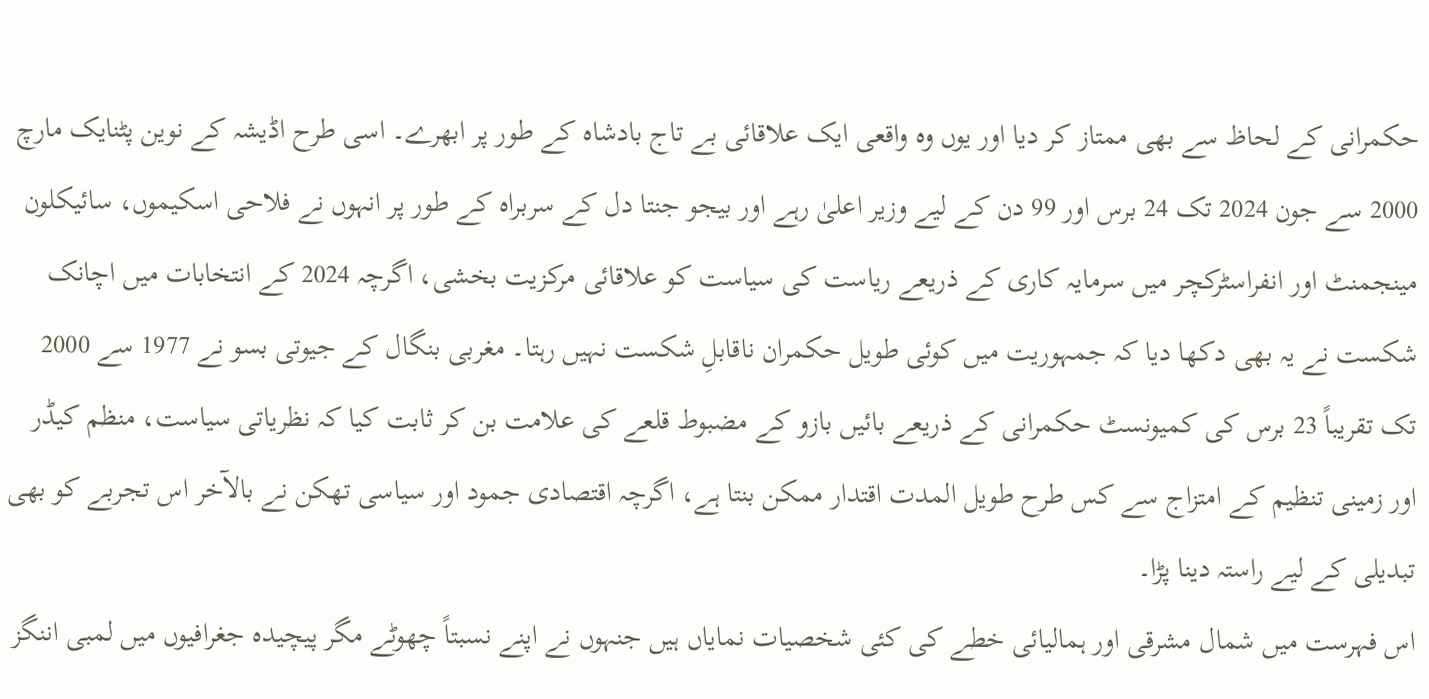حکمرانی کے لحاظ سے بھی ممتاز کر دیا اور یوں وہ واقعی ایک علاقائی بے تاج بادشاہ کے طور پر ابھرے۔ اسی طرح اڈیشہ کے نوین پٹنایک مارچ 2000 سے جون 2024 تک 24 برس اور 99 دن کے لیے وزیر اعلیٰ رہے اور بیجو جنتا دل کے سربراہ کے طور پر انہوں نے فلاحی اسکیموں، سائیکلون مینجمنٹ اور انفراسٹرکچر میں سرمایہ کاری کے ذریعے ریاست کی سیاست کو علاقائی مرکزیت بخشی، اگرچہ 2024 کے انتخابات میں اچانک شکست نے یہ بھی دکھا دیا کہ جمہوریت میں کوئی طویل حکمران ناقابلِ شکست نہیں رہتا۔ مغربی بنگال کے جیوتی بسو نے 1977 سے 2000 تک تقریباً 23 برس کی کمیونسٹ حکمرانی کے ذریعے بائیں بازو کے مضبوط قلعے کی علامت بن کر ثابت کیا کہ نظریاتی سیاست، منظم کیڈر اور زمینی تنظیم کے امتزاج سے کس طرح طویل المدت اقتدار ممکن بنتا ہے، اگرچہ اقتصادی جمود اور سیاسی تھکن نے بالآخر اس تجربے کو بھی تبدیلی کے لیے راستہ دینا پڑا۔
اس فہرست میں شمال مشرقی اور ہمالیائی خطے کی کئی شخصیات نمایاں ہیں جنہوں نے اپنے نسبتاً چھوٹے مگر پیچیدہ جغرافیوں میں لمبی اننگز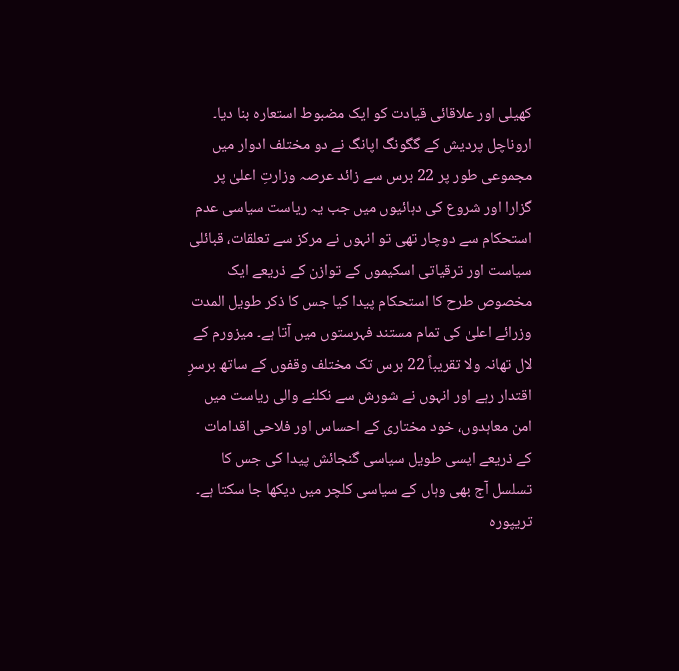کھیلی اور علاقائی قیادت کو ایک مضبوط استعارہ بنا دیا۔ اروناچل پردیش کے گگونگ اپانگ نے دو مختلف ادوار میں مجموعی طور پر 22 برس سے زائد عرصہ وزارتِ اعلیٰ پر گزارا اور شروع کی دہائیوں میں جب یہ ریاست سیاسی عدم استحکام سے دوچار تھی تو انہوں نے مرکز سے تعلقات، قبائلی سیاست اور ترقیاتی اسکیموں کے توازن کے ذریعے ایک مخصوص طرح کا استحکام پیدا کیا جس کا ذکر طویل المدت وزرائے اعلیٰ کی تمام مستند فہرستوں میں آتا ہے۔ میزورم کے لال تھانہ ولا تقریباً 22 برس تک مختلف وقفوں کے ساتھ برسرِ اقتدار رہے اور انہوں نے شورش سے نکلنے والی ریاست میں امن معاہدوں، خود مختاری کے احساس اور فلاحی اقدامات کے ذریعے ایسی طویل سیاسی گنجائش پیدا کی جس کا تسلسل آج بھی وہاں کے سیاسی کلچر میں دیکھا جا سکتا ہے۔ تریپورہ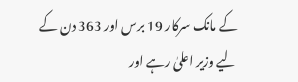کے مانک سرکار 19 برس اور 363 دن کے لیے وزیر اعلیٰ رہے اور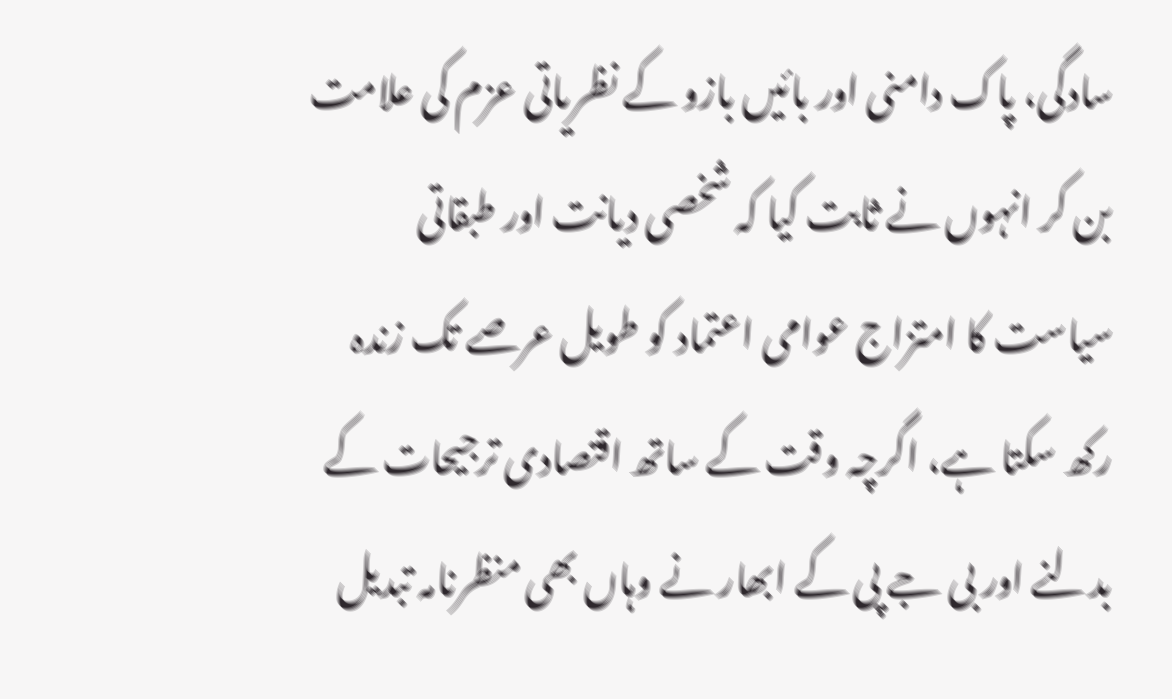سادگی، پاک دامنی اور بائیں بازو کے نظریاتی عزم کی علامت بن کر انہوں نے ثابت کیا کہ شخصی دیانت اور طبقاتی سیاست کا امتزاج عوامی اعتماد کو طویل عرصے تک زندہ رکھ سکتا ہے، اگرچہ وقت کے ساتھ اقتصادی ترجیحات کے بدلنے اور بی جے پی کے ابھار نے وہاں بھی منظرنامہ تبدیل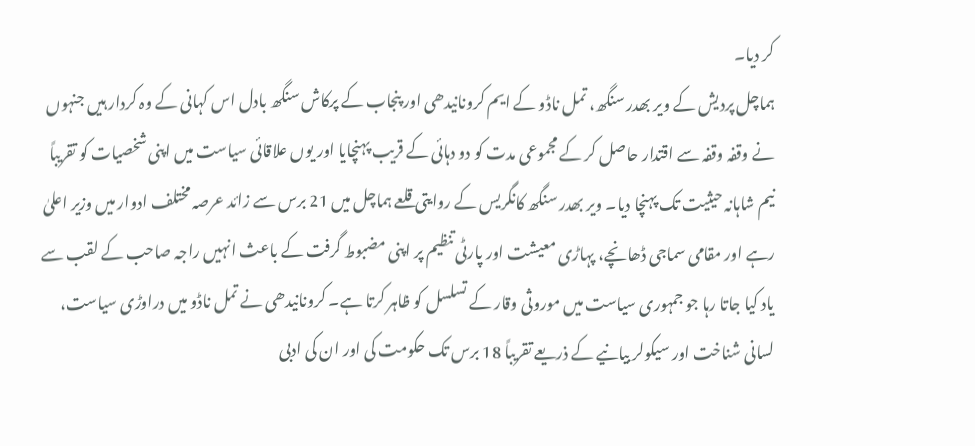کر دیا۔
ہماچل پردیش کے ویر بھدر سنگھ، تمل ناڈو کے ایم کرونانیدھی اور پنجاب کے پرکاش سنگھ بادل اس کہانی کے وہ کردار ہیں جنہوں نے وقفہ وقفہ سے اقتدار حاصل کر کے مجموعی مدت کو دو دہائی کے قریب پہنچایا اور یوں علاقائی سیاست میں اپنی شخصیات کو تقریباً نیم شاہانہ حیثیت تک پہنچا دیا۔ ویر بھدر سنگھ کانگریس کے روایتی قلعے ہماچل میں 21 برس سے زائد عرصہ مختلف ادوار میں وزیر اعلیٰ رہے اور مقامی سماجی ڈھانچے، پہاڑی معیشت اور پارٹی تنظیم پر اپنی مضبوط گرفت کے باعث انہیں راجہ صاحب کے لقب سے یاد کیا جاتا رہا جو جمہوری سیاست میں موروثی وقار کے تسلسل کو ظاہر کرتا ہے۔ کرونانیدھی نے تمل ناڈو میں دراوڑی سیاست، لسانی شناخت اور سیکولر بیانیے کے ذریعے تقریباً 18 برس تک حکومت کی اور ان کی ادبی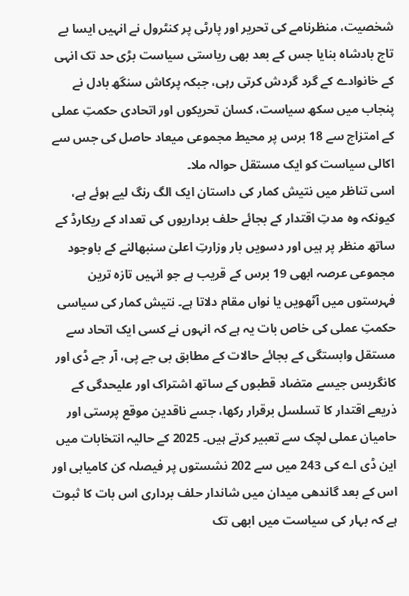شخصیت، منظرنامے کی تحریر اور پارٹی پر کنٹرول نے انہیں ایسا بے تاج بادشاہ بنایا جس کے بعد بھی ریاستی سیاست بڑی حد تک انہی کے خانوادے کے گرد گردش کرتی رہی، جبکہ پرکاش سنگھ بادل نے پنجاب میں سکھ سیاست، کسان تحریکوں اور اتحادی حکمتِ عملی کے امتزاج سے 18 برس پر محیط مجموعی میعاد حاصل کی جس سے اکالی سیاست کو ایک مستقل حوالہ ملا۔
اسی تناظر میں نتیش کمار کی داستان ایک الگ رنگ لیے ہوئے ہے، کیونکہ وہ مدتِ اقتدار کے بجائے حلف برداریوں کی تعداد کے ریکارڈ کے ساتھ منظر پر ہیں اور دسویں بار وزارتِ اعلیٰ سنبھالنے کے باوجود مجموعی عرصہ ابھی 19 برس کے قریب ہے جو انہیں تازہ ترین فہرستوں میں آٹھویں یا نواں مقام دلاتا ہے۔ نتیش کمار کی سیاسی حکمتِ عملی کی خاص بات یہ ہے کہ انہوں نے کسی ایک اتحاد سے مستقل وابستگی کے بجائے حالات کے مطابق بی جے پی، آر جے ڈی اور کانگریس جیسے متضاد قطبوں کے ساتھ اشتراک اور علیحدگی کے ذریعے اقتدار کا تسلسل برقرار رکھا، جسے ناقدین موقع پرستی اور حامیان عملی لچک سے تعبیر کرتے ہیں۔ 2025 کے حالیہ انتخابات میں این ڈی اے کی 243 میں سے 202 نشستوں پر فیصلہ کن کامیابی اور اس کے بعد گاندھی میدان میں شاندار حلف برداری اس بات کا ثبوت ہے کہ بہار کی سیاست میں ابھی تک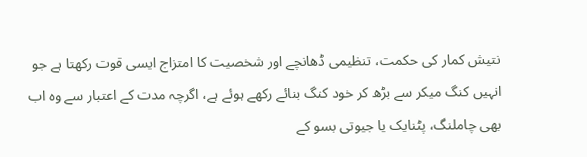نتیش کمار کی حکمت، تنظیمی ڈھانچے اور شخصیت کا امتزاج ایسی قوت رکھتا ہے جو انہیں کنگ میکر سے بڑھ کر خود کنگ بنائے رکھے ہوئے ہے، اگرچہ مدت کے اعتبار سے وہ اب بھی چاملنگ، پٹنایک یا جیوتی بسو کے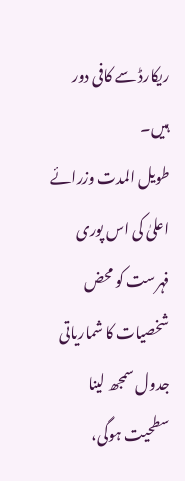ریکارڈ سے کافی دور ہیں۔
طویل المدت وزرائے اعلیٰ کی اس پوری فہرست کو محض شخصیات کا شماریاتی جدول سمجھ لینا سطحیت ہوگی،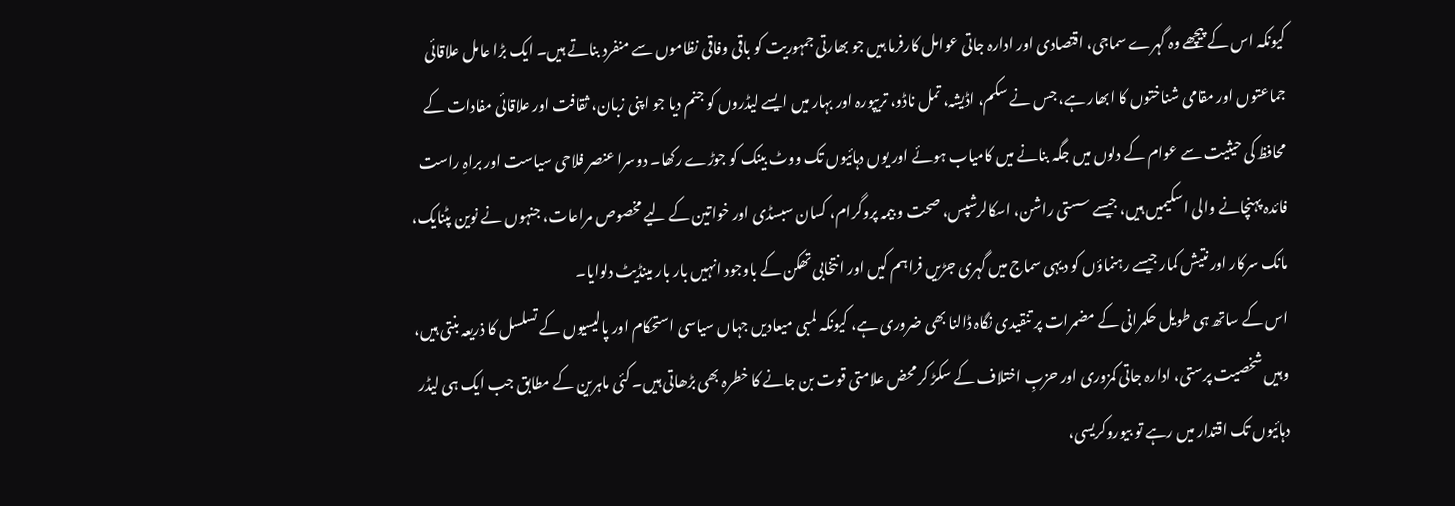کیونکہ اس کے پیچھے وہ گہرے سماجی، اقتصادی اور ادارہ جاتی عوامل کارفرما ہیں جو بھارتی جمہوریت کو باقی وفاقی نظاموں سے منفرد بناتے ہیں۔ ایک بڑا عامل علاقائی جماعتوں اور مقامی شناختوں کا ابھار ہے، جس نے سکم، اڈیشہ، تمل ناڈو، تریپورہ اور بہار میں ایسے لیڈروں کو جنم دیا جو اپنی زبان، ثقافت اور علاقائی مفادات کے محافظ کی حیثیت سے عوام کے دلوں میں جگہ بنانے میں کامیاب ہوئے اور یوں دہائیوں تک ووٹ بینک کو جوڑے رکھا۔ دوسرا عنصر فلاحی سیاست اور براہِ راست فائدہ پہنچانے والی اسکیمیں ہیں، جیسے سستی راشن، اسکالرشپس، صحت و بیمہ پروگرام، کسان سبسڈی اور خواتین کے لیے مخصوص مراعات، جنہوں نے نوین پٹنایک، مانک سرکار اور نتیش کمار جیسے رہنماؤں کو دیہی سماج میں گہری جڑیں فراہم کیں اور انتخابی تھکن کے باوجود انہیں بار بار مینڈیٹ دلوایا۔
اس کے ساتھ ہی طویل حکمرانی کے مضمرات پر تنقیدی نگاہ ڈالنا بھی ضروری ہے، کیونکہ لمبی میعادیں جہاں سیاسی استحکام اور پالیسیوں کے تسلسل کا ذریعہ بنتی ہیں، وہیں شخصیت پرستی، ادارہ جاتی کمزوری اور حزبِ اختلاف کے سکڑ کر محض علامتی قوت بن جانے کا خطرہ بھی بڑھاتی ہیں۔ کئی ماہرین کے مطابق جب ایک ہی لیڈر دہائیوں تک اقتدار میں رہے تو بیوروکریسی،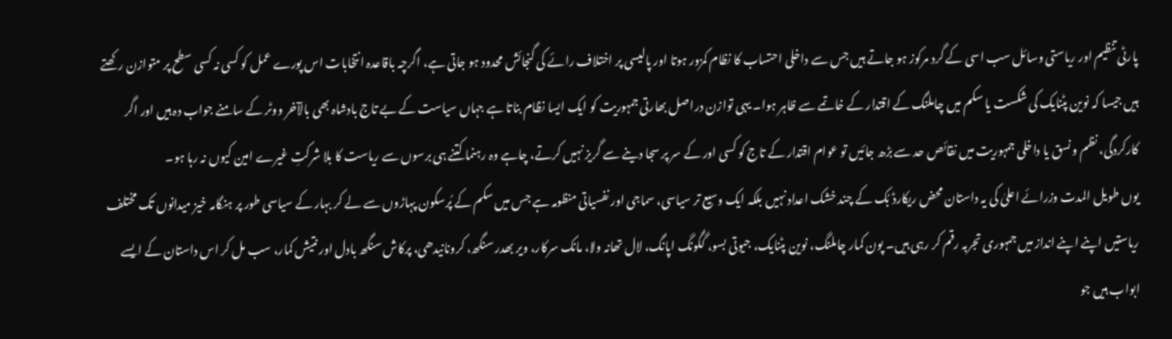پارٹی تنظیم اور ریاستی وسائل سب اسی کے گرد مرکوز ہو جاتے ہیں جس سے داخلی احتساب کا نظام کمزور ہوتا اور پالیسی پر اختلاف رائے کی گنجائش محدود ہو جاتی ہے، اگرچہ باقاعدہ انتخابات اس پورے عمل کو کسی نہ کسی سطح پر متوازن رکھتے ہیں جیسا کہ نوین پٹنایک کی شکست یا سکم میں چاملنگ کے اقتدار کے خاتمے سے ظاہر ہوا۔ یہی توازن دراصل بھارتی جمہوریت کو ایک ایسا نظام بناتا ہے جہاں سیاست کے بے تاج بادشاہ بھی بالآخر ووٹر کے سامنے جواب دہ ہیں اور اگر کارکردگی، نظم و نسق یا داخلی جمہوریت میں نقائص حد سے بڑھ جائیں تو عوام اقتدار کے تاج کو کسی اور کے سر پر سجا دینے سے گریز نہیں کرتے، چاہے وہ رہنما کتنے ہی برسوں سے ریاست کا بلا شرکتِ غیرے امین کیوں نہ رہا ہو۔
یوں طویل المدت وزرائے اعلیٰ کی یہ داستان محض ریکارڈ بُک کے چند خشک اعداد نہیں بلکہ ایک وسیع تر سیاسی، سماجی اور نفسیاتی منظومہ ہے جس میں سکم کے پُرسکون پہاڑوں سے لے کر بہار کے سیاسی طور پر ہنگامہ خیز میدانوں تک مختلف ریاستیں اپنے اپنے انداز میں جمہوری تجربہ رقم کر رہی ہیں۔ پون کمار چاملنگ، نوین پٹنایک، جیوتی بسو، گگونگ اپانگ، لال تھانہ ولا، مانک سرکار، ویر بھدر سنگھ، کرونانیدھی، پرکاش سنگھ بادل اور نتیش کمار، سب مل کر اس داستان کے ایسے ابواب ہیں جو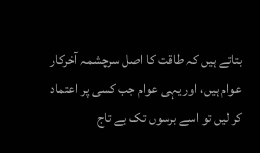بتاتے ہیں کہ طاقت کا اصل سرچشمہ آخرکار عوام ہیں، اور یہی عوام جب کسی پر اعتماد کر لیں تو اسے برسوں تک بے تاج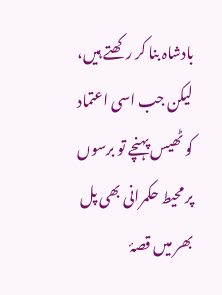بادشاہ بنا کر رکھتے ہیں، لیکن جب اسی اعتماد کو ٹھیس پہنچے تو برسوں پر محیط حکمرانی بھی پل بھر میں قصۂ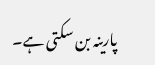پارینہ بن سکتی ہے۔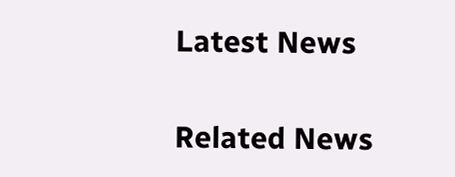Latest News

Related News